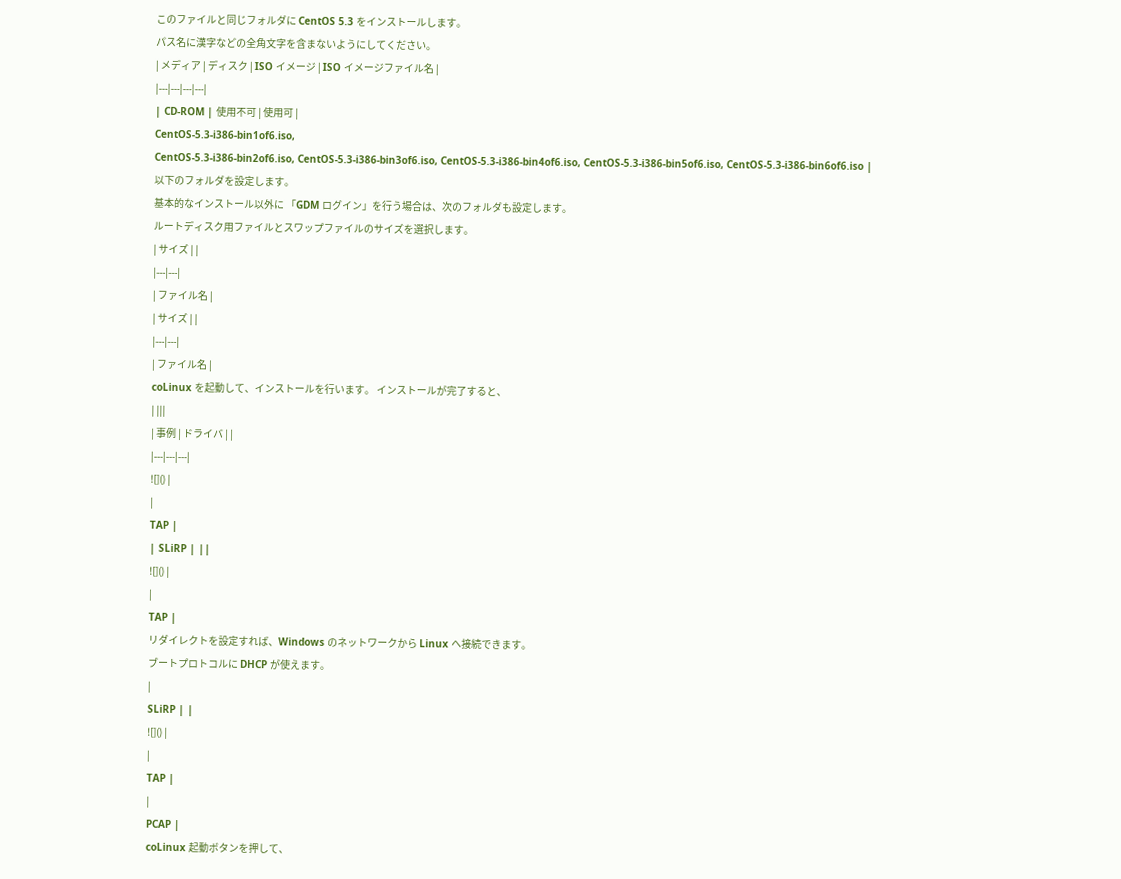このファイルと同じフォルダに CentOS 5.3 をインストールします。
パス名に漢字などの全角文字を含まないようにしてください。
| メディア | ディスク | ISO イメージ | ISO イメージファイル名 |
|---|---|---|---|
| CD-ROM | 使用不可 | 使用可 |
CentOS-5.3-i386-bin1of6.iso,
CentOS-5.3-i386-bin2of6.iso, CentOS-5.3-i386-bin3of6.iso, CentOS-5.3-i386-bin4of6.iso, CentOS-5.3-i386-bin5of6.iso, CentOS-5.3-i386-bin6of6.iso |
以下のフォルダを設定します。
基本的なインストール以外に 「GDM ログイン」を行う場合は、次のフォルダも設定します。
ルートディスク用ファイルとスワップファイルのサイズを選択します。
| サイズ | |
|---|---|
| ファイル名 |
| サイズ | |
|---|---|
| ファイル名 |
coLinux を起動して、インストールを行います。 インストールが完了すると、
| |||
| 事例 | ドライバ | |
|---|---|---|
![]() |
|
TAP |
| SLiRP | ||
![]() |
|
TAP |
リダイレクトを設定すれば、Windows のネットワークから Linux へ接続できます。
ブートプロトコルに DHCP が使えます。
|
SLiRP | |
![]() |
|
TAP |
|
PCAP |
coLinux 起動ボタンを押して、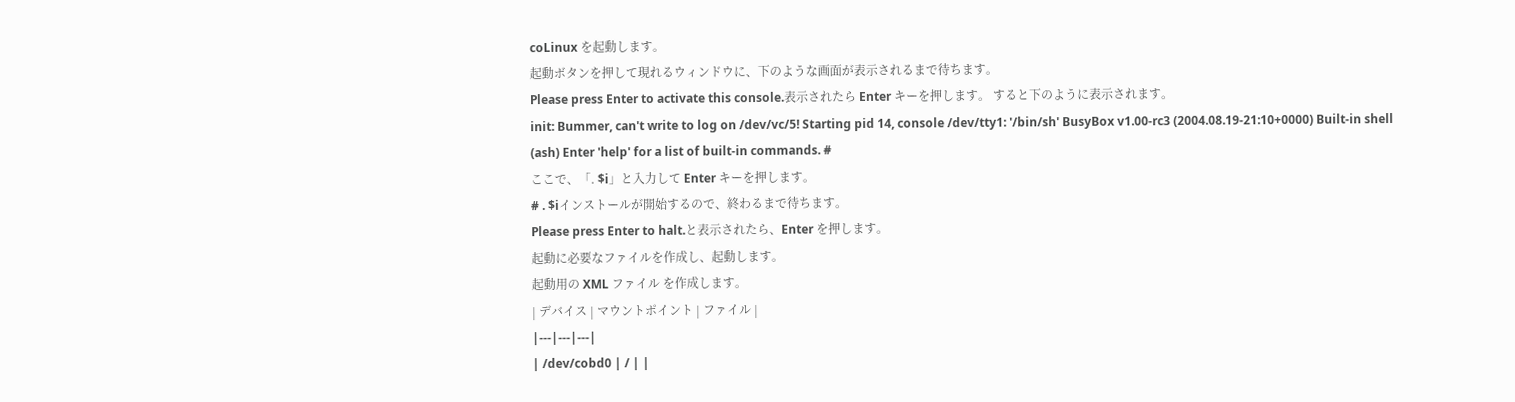coLinux を起動します。
起動ボタンを押して現れるウィンドウに、下のような画面が表示されるまで待ちます。
Please press Enter to activate this console.表示されたら Enter キーを押します。 すると下のように表示されます。
init: Bummer, can't write to log on /dev/vc/5! Starting pid 14, console /dev/tty1: '/bin/sh' BusyBox v1.00-rc3 (2004.08.19-21:10+0000) Built-in shell (ash) Enter 'help' for a list of built-in commands. #
ここで、「. $i」と入力して Enter キーを押します。
# . $iインストールが開始するので、終わるまで待ちます。
Please press Enter to halt.と表示されたら、Enter を押します。
起動に必要なファイルを作成し、起動します。
起動用の XML ファイル を作成します。
| デバイス | マウントポイント | ファイル |
|---|---|---|
| /dev/cobd0 | / | |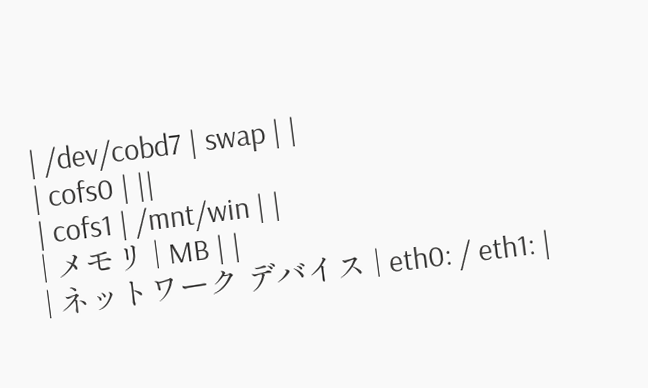| /dev/cobd7 | swap | |
| cofs0 | ||
| cofs1 | /mnt/win | |
| メモリ | MB | |
| ネットワーク デバイス | eth0: / eth1: |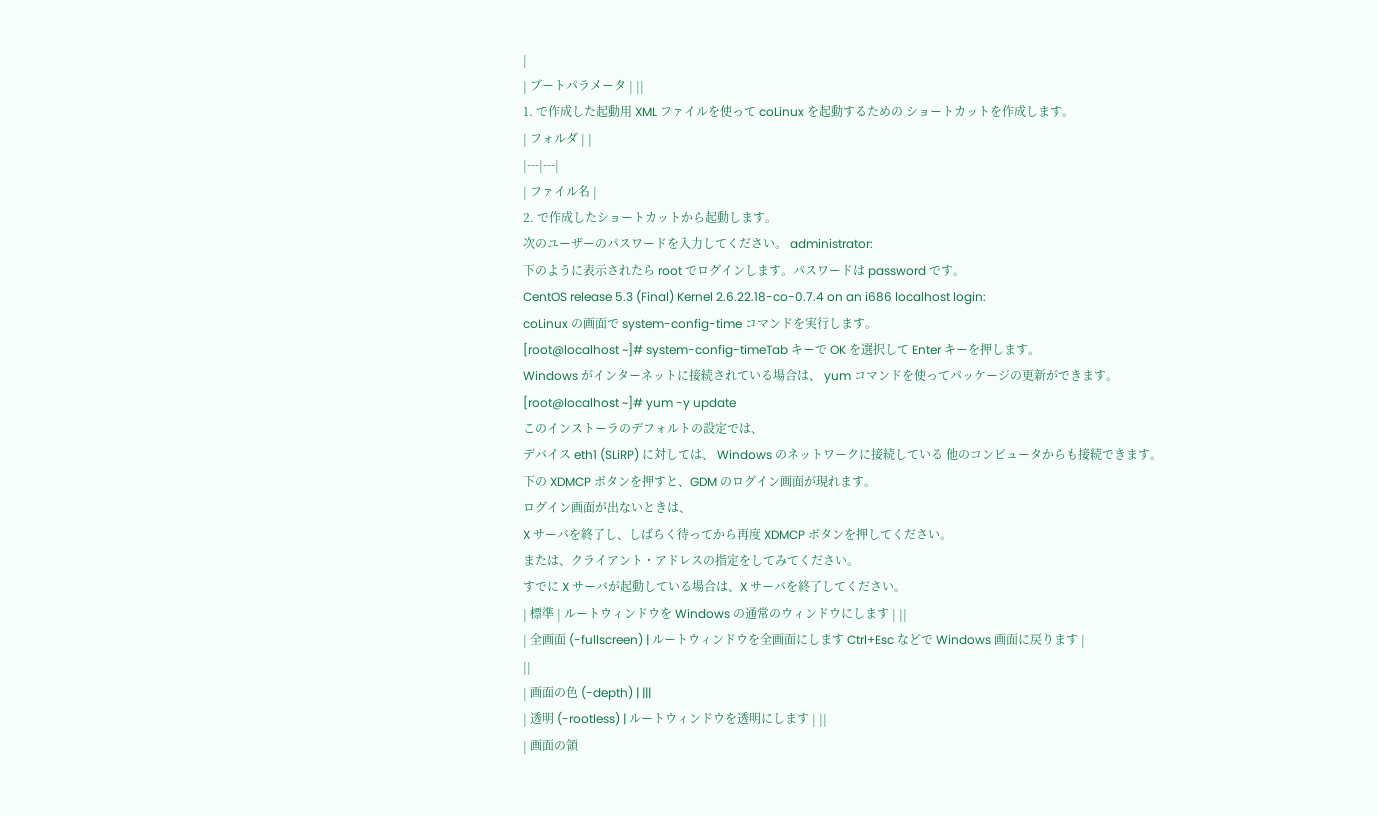|
| ブートパラメータ | ||
1. で作成した起動用 XML ファイルを使って coLinux を起動するための ショートカットを作成します。
| フォルダ | |
|---|---|
| ファイル名 |
2. で作成したショートカットから起動します。
次のユーザーのパスワードを入力してください。 administrator:
下のように表示されたら root でログインします。パスワードは password です。
CentOS release 5.3 (Final) Kernel 2.6.22.18-co-0.7.4 on an i686 localhost login:
coLinux の画面で system-config-time コマンドを実行します。
[root@localhost ~]# system-config-timeTab キーで OK を選択して Enter キーを押します。
Windows がインターネットに接続されている場合は、 yum コマンドを使ってパッケージの更新ができます。
[root@localhost ~]# yum -y update
このインストーラのデフォルトの設定では、
デバイス eth1 (SLiRP) に対しては、 Windows のネットワークに接続している 他のコンピュータからも接続できます。
下の XDMCP ボタンを押すと、GDM のログイン画面が現れます。
ログイン画面が出ないときは、
X サーバを終了し、しばらく待ってから再度 XDMCP ボタンを押してください。
または、クライアント・アドレスの指定をしてみてください。
すでに X サーバが起動している場合は、X サーバを終了してください。
| 標準 | ルートウィンドウを Windows の通常のウィンドウにします | ||
| 全画面 (-fullscreen) | ルートウィンドウを全画面にします Ctrl+Esc などで Windows 画面に戻ります |
||
| 画面の色 (-depth) | |||
| 透明 (-rootless) | ルートウィンドウを透明にします | ||
| 画面の領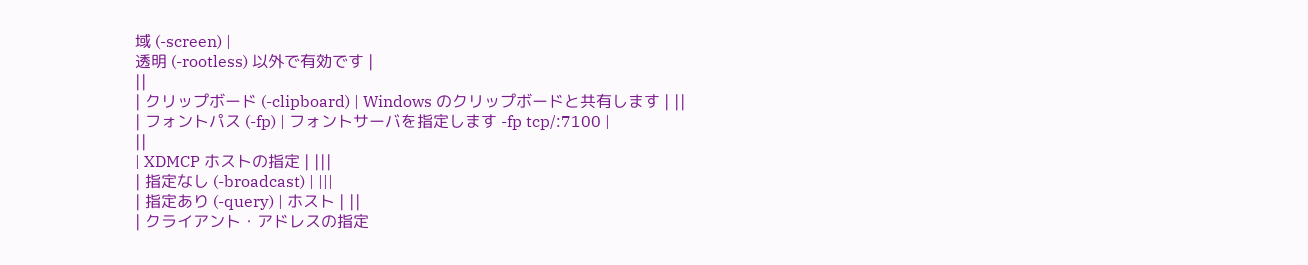域 (-screen) |
透明 (-rootless) 以外で有効です |
||
| クリップボード (-clipboard) | Windows のクリップボードと共有します | ||
| フォントパス (-fp) | フォントサーバを指定します -fp tcp/:7100 |
||
| XDMCP ホストの指定 | |||
| 指定なし (-broadcast) | |||
| 指定あり (-query) | ホスト | ||
| クライアント・アドレスの指定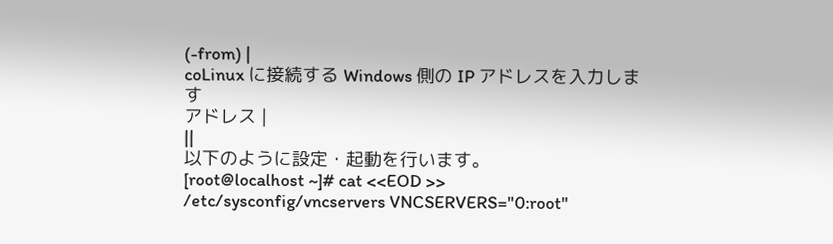(-from) |
coLinux に接続する Windows 側の IP アドレスを入力します
アドレス |
||
以下のように設定・起動を行います。
[root@localhost ~]# cat <<EOD >> /etc/sysconfig/vncservers VNCSERVERS="0:root"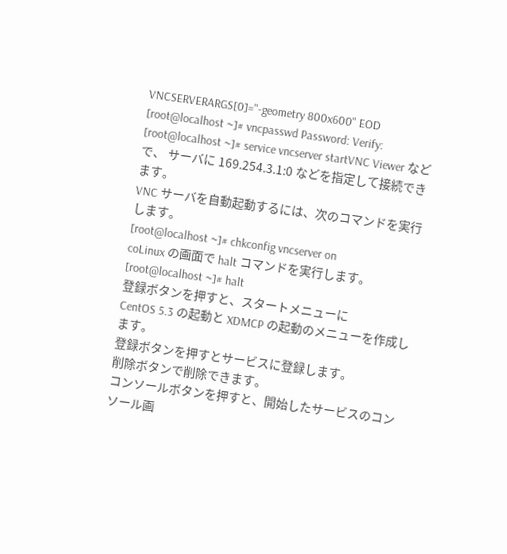VNCSERVERARGS[0]="-geometry 800x600" EOD [root@localhost ~]# vncpasswd Password: Verify: [root@localhost ~]# service vncserver startVNC Viewer などで、 サーバに 169.254.3.1:0 などを指定して接続できます。
VNC サーバを自動起動するには、次のコマンドを実行します。
[root@localhost ~]# chkconfig vncserver on
coLinux の画面で halt コマンドを実行します。
[root@localhost ~]# halt
登録ボタンを押すと、スタートメニューに
CentOS 5.3 の起動と XDMCP の起動のメニューを作成します。
登録ボタンを押すとサービスに登録します。
削除ボタンで削除できます。
コンソールボタンを押すと、開始したサービスのコンソール画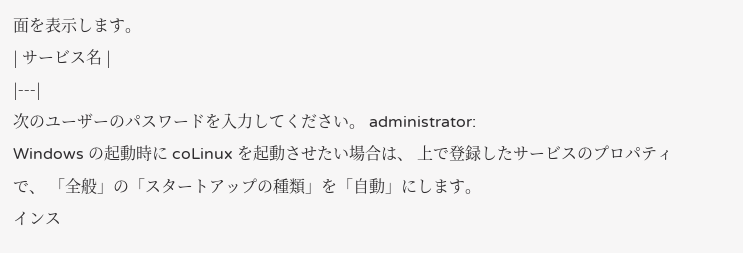面を表示します。
| サービス名 |
|---|
次のユーザーのパスワードを入力してください。 administrator:
Windows の起動時に coLinux を起動させたい場合は、 上で登録したサービスのプロパティで、 「全般」の「スタートアップの種類」を「自動」にします。
インス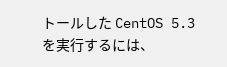トールした CentOS 5.3 を実行するには、